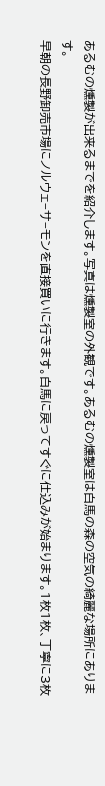あるむの燻製が出来るまでを紹介します。写真は燻製室の外観です。あるむの燻製室は白馬の森の空気の綺麗な場所にあります。
早朝の長野卸売市場にノルウェ−サ−モンを直接買いに行きます。白馬に戻ってすぐに仕込みが始まります。1枚1枚、丁寧に3枚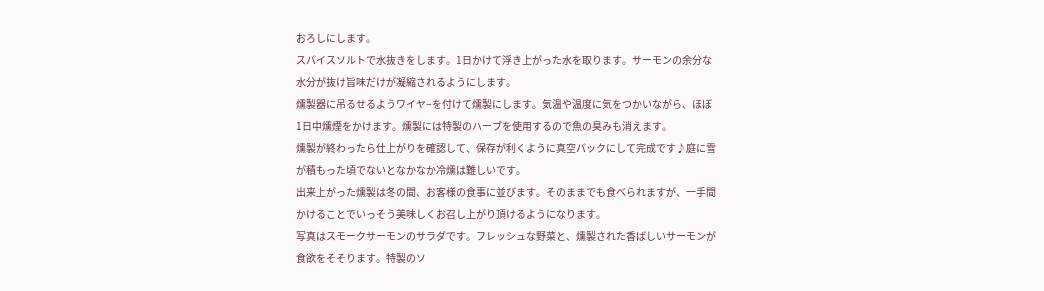おろしにします。
スパイスソルトで水抜きをします。1日かけて浮き上がった水を取ります。サーモンの余分な水分が抜け旨味だけが凝縮されるようにします。
燻製器に吊るせるようワイヤ−を付けて燻製にします。気温や温度に気をつかいながら、ほぼ1日中燻煙をかけます。燻製には特製のハーブを使用するので魚の臭みも消えます。
燻製が終わったら仕上がりを確認して、保存が利くように真空パックにして完成です♪庭に雪が積もった頃でないとなかなか冷燻は難しいです。
出来上がった燻製は冬の間、お客様の食事に並びます。そのままでも食べられますが、一手間かけることでいっそう美味しくお召し上がり頂けるようになります。
写真はスモークサーモンのサラダです。フレッシュな野菜と、燻製された香ばしいサーモンが食欲をそそります。特製のソ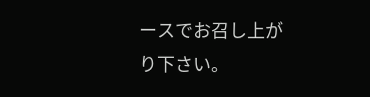ースでお召し上がり下さい。